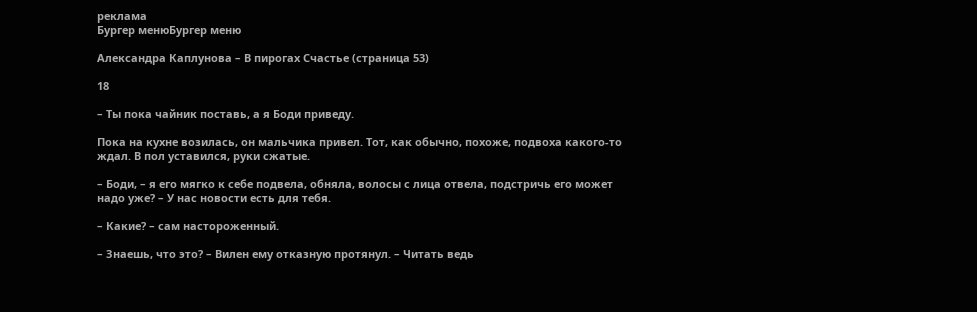реклама
Бургер менюБургер меню

Александра Каплунова – В пирогах Счастье (страница 53)

18

– Ты пока чайник поставь, а я Боди приведу.

Пока на кухне возилась, он мальчика привел. Тот, как обычно, похоже, подвоха какого-то ждал. В пол уставился, руки сжатые.

– Боди, – я его мягко к себе подвела, обняла, волосы с лица отвела, подстричь его может надо уже? – У нас новости есть для тебя.

– Какие? – сам настороженный.

– Знаешь, что это? – Вилен ему отказную протянул. – Читать ведь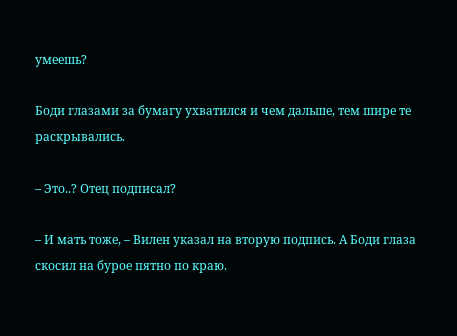умеешь?

Боди глазами за бумагу ухватился и чем дальше, тем шире те раскрывались.

– Это..? Отец подписал?

– И мать тоже, – Вилен указал на вторую подпись. А Боди глаза скосил на бурое пятно по краю.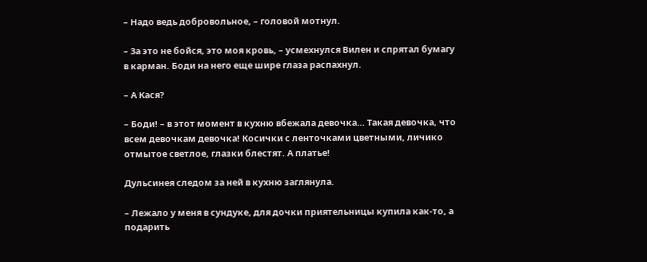– Надо ведь добровольное, – головой мотнул.

– За это не бойся, это моя кровь, – усмехнулся Вилен и спрятал бумагу в карман. Боди на него еще шире глаза распахнул.

– А Кася?

– Боди! – в этот момент в кухню вбежала девочка… Такая девочка, что всем девочкам девочка! Косички с ленточками цветными, личико отмытое светлое, глазки блестят. А платье!

Дульсинея следом за ней в кухню заглянула.

– Лежало у меня в сундуке, для дочки приятельницы купила как-то, а подарить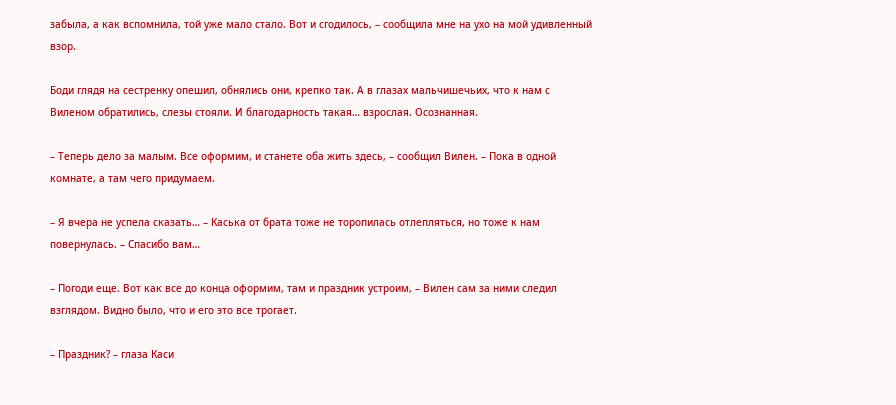забыла, а как вспомнила, той уже мало стало. Вот и сгодилось, – сообщила мне на ухо на мой удивленный взор.

Боди глядя на сестренку опешил, обнялись они, крепко так. А в глазах мальчишечьих, что к нам с Виленом обратились, слезы стояли. И благодарность такая… взрослая. Осознанная.

– Теперь дело за малым. Все оформим, и станете оба жить здесь, – сообщил Вилен. – Пока в одной комнате, а там чего придумаем.

– Я вчера не успела сказать… – Каська от брата тоже не торопилась отлепляться, но тоже к нам повернулась. – Спасибо вам…

– Погоди еще. Вот как все до конца оформим, там и праздник устроим, – Вилен сам за ними следил взглядом. Видно было, что и его это все трогает.

– Праздник? – глаза Каси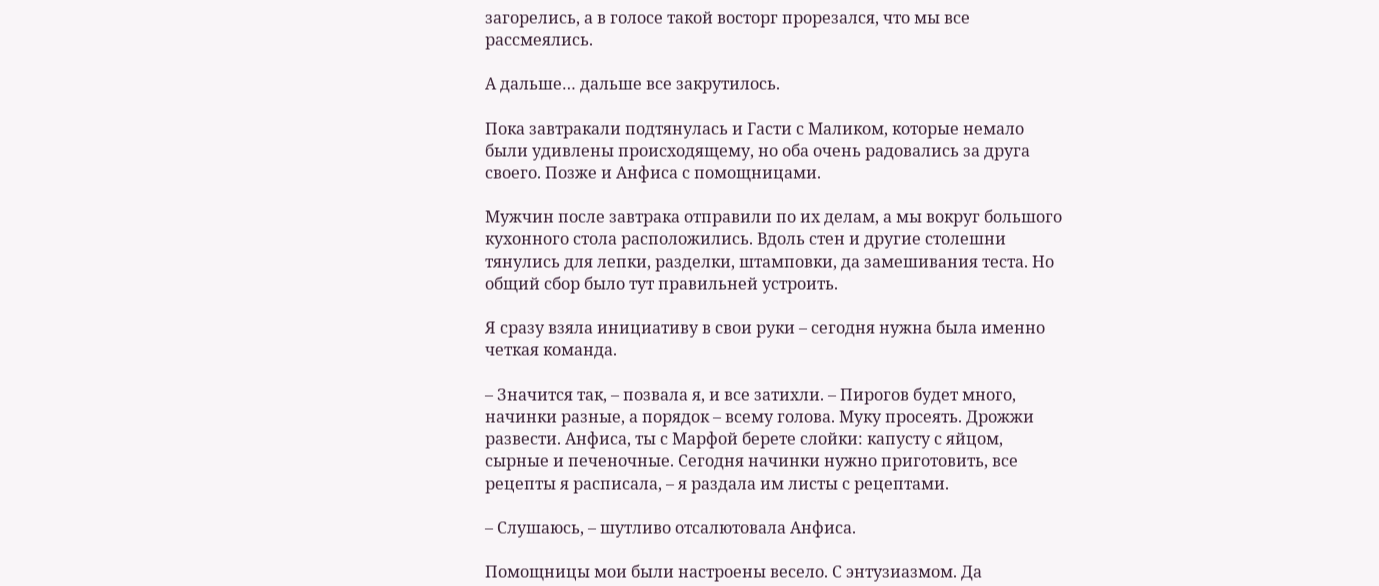загорелись, а в голосе такой восторг прорезался, что мы все рассмеялись.

А дальше… дальше все закрутилось.

Пока завтракали подтянулась и Гасти с Маликом, которые немало были удивлены происходящему, но оба очень радовались за друга своего. Позже и Анфиса с помощницами.

Мужчин после завтрака отправили по их делам, а мы вокруг большого кухонного стола расположились. Вдоль стен и другие столешни тянулись для лепки, разделки, штамповки, да замешивания теста. Но общий сбор было тут правильней устроить.

Я сразу взяла инициативу в свои руки – сегодня нужна была именно четкая команда.

– Значится так, – позвала я, и все затихли. – Пирогов будет много, начинки разные, а порядок – всему голова. Муку просеять. Дрожжи развести. Анфиса, ты с Марфой берете слойки: капусту с яйцом, сырные и печеночные. Сегодня начинки нужно приготовить, все рецепты я расписала, – я раздала им листы с рецептами.

– Слушаюсь, – шутливо отсалютовала Анфиса.

Помощницы мои были настроены весело. С энтузиазмом. Да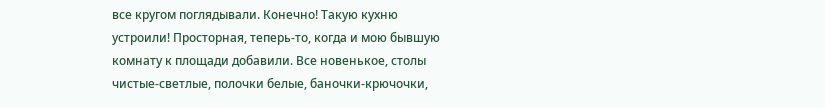все кругом поглядывали. Конечно! Такую кухню устроили! Просторная, теперь-то, когда и мою бывшую комнату к площади добавили. Все новенькое, столы чистые-светлые, полочки белые, баночки-крючочки,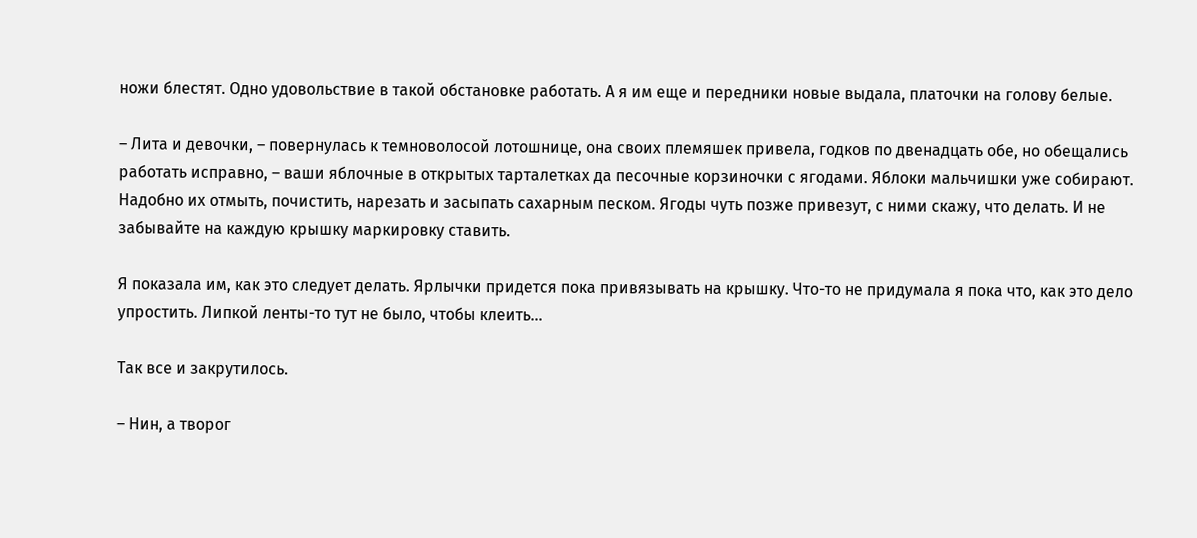ножи блестят. Одно удовольствие в такой обстановке работать. А я им еще и передники новые выдала, платочки на голову белые.

– Лита и девочки, – повернулась к темноволосой лотошнице, она своих племяшек привела, годков по двенадцать обе, но обещались работать исправно, – ваши яблочные в открытых тарталетках да песочные корзиночки с ягодами. Яблоки мальчишки уже собирают. Надобно их отмыть, почистить, нарезать и засыпать сахарным песком. Ягоды чуть позже привезут, с ними скажу, что делать. И не забывайте на каждую крышку маркировку ставить.

Я показала им, как это следует делать. Ярлычки придется пока привязывать на крышку. Что-то не придумала я пока что, как это дело упростить. Липкой ленты-то тут не было, чтобы клеить…

Так все и закрутилось.

– Нин, а творог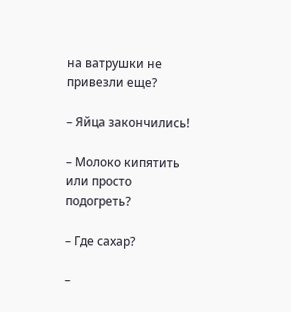на ватрушки не привезли еще?

– Яйца закончились!

– Молоко кипятить или просто подогреть?

– Где сахар?

–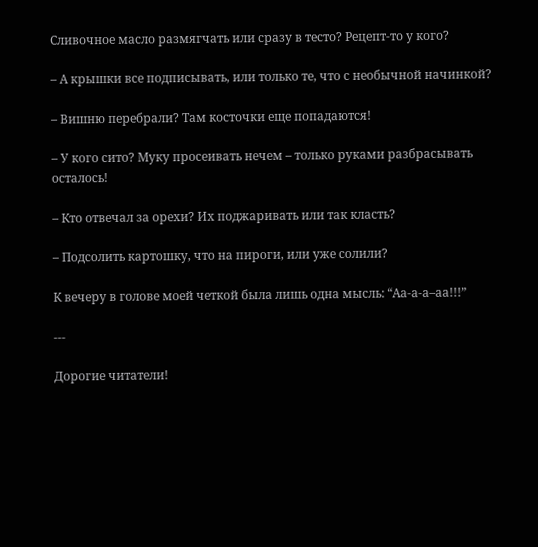Сливочное масло размягчать или сразу в тесто? Рецепт-то у кого?

– А крышки все подписывать, или только те, что с необычной начинкой?

– Вишню перебрали? Там косточки еще попадаются!

– У кого сито? Муку просеивать нечем – только руками разбрасывать осталось!

– Кто отвечал за орехи? Их поджаривать или так класть?

– Подсолить картошку, что на пироги, или уже солили?

К вечеру в голове моей четкой была лишь одна мысль: “Аа-а-а–аа!!!”

---

Дорогие читатели!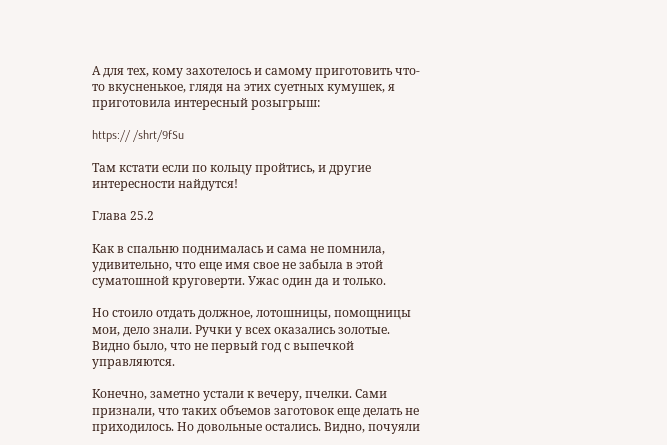А для тех, кому захотелось и самому приготовить что-то вкусненькое, глядя на этих суетных кумушек, я приготовила интересный розыгрыш:

https:// /shrt/9fSu

Там кстати если по кольцу пройтись, и другие интересности найдутся!

Глава 25.2

Как в спальню поднималась и сама не помнила, удивительно, что еще имя свое не забыла в этой суматошной круговерти. Ужас один да и только.

Но стоило отдать должное, лотошницы, помощницы мои, дело знали. Ручки у всех оказались золотые. Видно было, что не первый год с выпечкой управляются.

Конечно, заметно устали к вечеру, пчелки. Сами признали, что таких объемов заготовок еще делать не приходилось. Но довольные остались. Видно, почуяли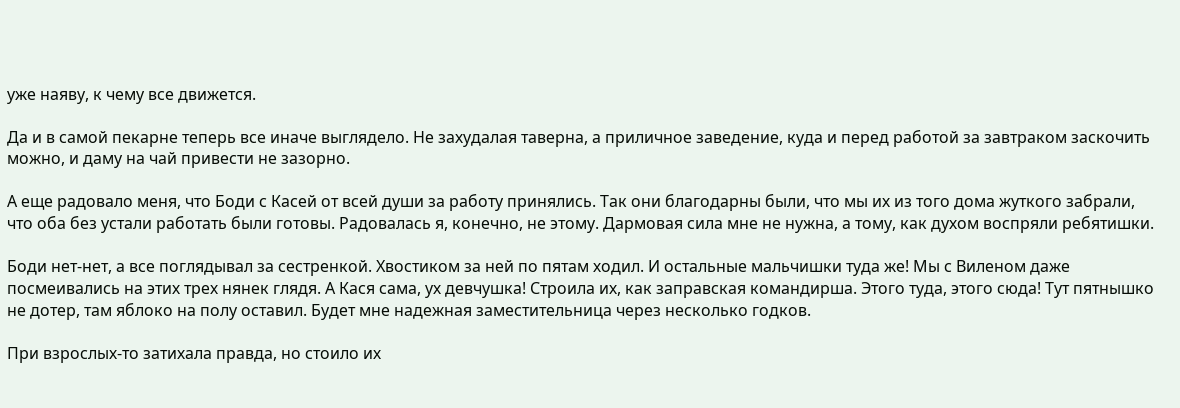уже наяву, к чему все движется.

Да и в самой пекарне теперь все иначе выглядело. Не захудалая таверна, а приличное заведение, куда и перед работой за завтраком заскочить можно, и даму на чай привести не зазорно.

А еще радовало меня, что Боди с Касей от всей души за работу принялись. Так они благодарны были, что мы их из того дома жуткого забрали, что оба без устали работать были готовы. Радовалась я, конечно, не этому. Дармовая сила мне не нужна, а тому, как духом воспряли ребятишки.

Боди нет-нет, а все поглядывал за сестренкой. Хвостиком за ней по пятам ходил. И остальные мальчишки туда же! Мы с Виленом даже посмеивались на этих трех нянек глядя. А Кася сама, ух девчушка! Строила их, как заправская командирша. Этого туда, этого сюда! Тут пятнышко не дотер, там яблоко на полу оставил. Будет мне надежная заместительница через несколько годков.

При взрослых-то затихала правда, но стоило их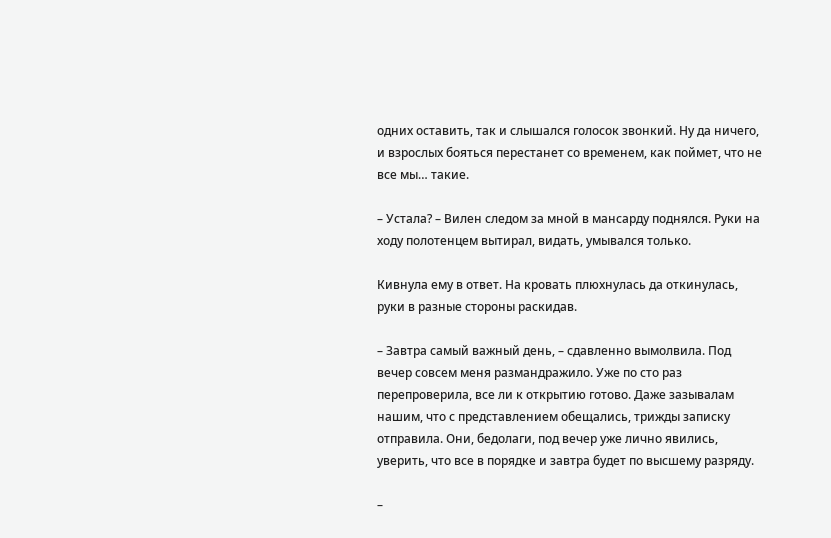одних оставить, так и слышался голосок звонкий. Ну да ничего, и взрослых бояться перестанет со временем, как поймет, что не все мы… такие.

– Устала? – Вилен следом за мной в мансарду поднялся. Руки на ходу полотенцем вытирал, видать, умывался только.

Кивнула ему в ответ. На кровать плюхнулась да откинулась, руки в разные стороны раскидав.

– Завтра самый важный день, – сдавленно вымолвила. Под вечер совсем меня размандражило. Уже по сто раз перепроверила, все ли к открытию готово. Даже зазывалам нашим, что с представлением обещались, трижды записку отправила. Они, бедолаги, под вечер уже лично явились, уверить, что все в порядке и завтра будет по высшему разряду.

–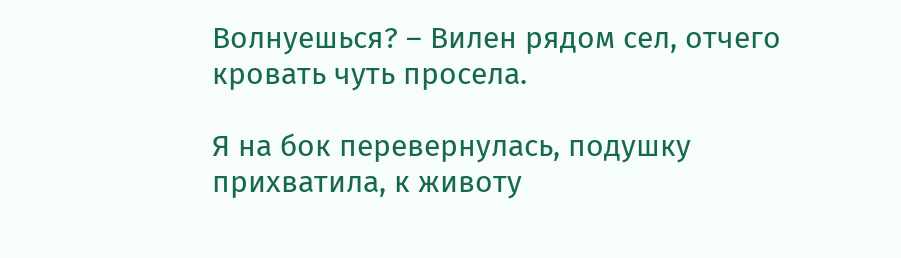Волнуешься? – Вилен рядом сел, отчего кровать чуть просела.

Я на бок перевернулась, подушку прихватила, к животу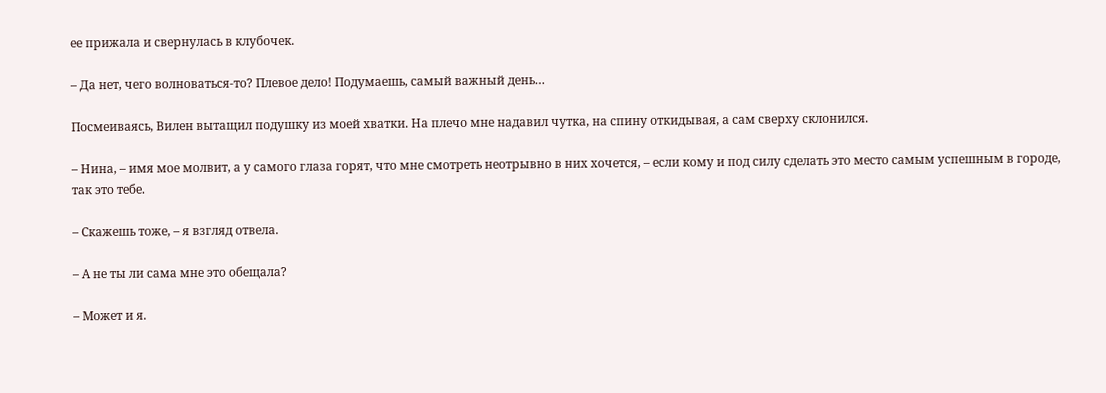ее прижала и свернулась в клубочек.

– Да нет, чего волноваться-то? Плевое дело! Подумаешь, самый важный день…

Посмеиваясь, Вилен вытащил подушку из моей хватки. На плечо мне надавил чутка, на спину откидывая, а сам сверху склонился.

– Нина, – имя мое молвит, а у самого глаза горят, что мне смотреть неотрывно в них хочется, – если кому и под силу сделать это место самым успешным в городе, так это тебе.

– Скажешь тоже, – я взгляд отвела.

– А не ты ли сама мне это обещала?

– Может и я.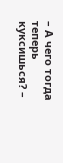– А чего тогда теперь куксишься? –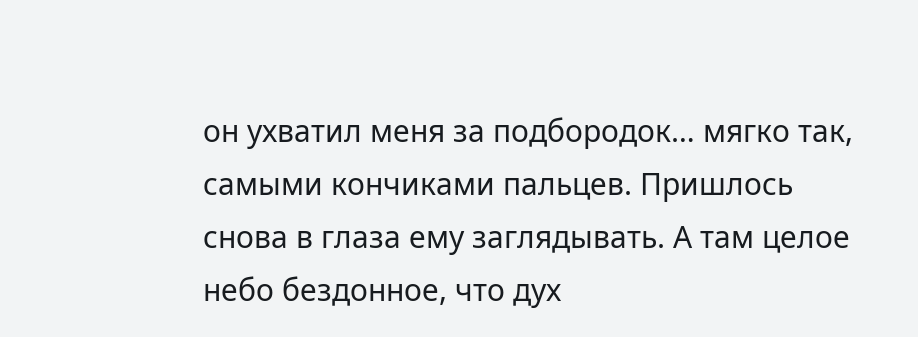он ухватил меня за подбородок… мягко так, самыми кончиками пальцев. Пришлось снова в глаза ему заглядывать. А там целое небо бездонное, что дух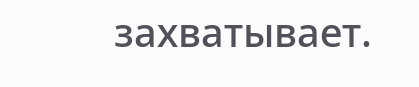захватывает.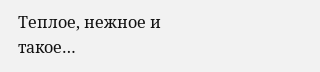Теплое, нежное и такое…